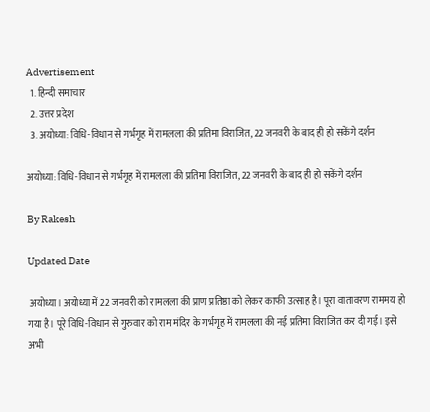Advertisement
  1. हिन्दी समाचार
  2. उत्तर प्रदेश
  3. अयोध्या: विधि-विधान से गर्भगृह में रामलला की प्रतिमा विराजित, 22 जनवरी के बाद ही हो सकेंगे दर्शन

अयोध्या: विधि-विधान से गर्भगृह में रामलला की प्रतिमा विराजित, 22 जनवरी के बाद ही हो सकेंगे दर्शन

By Rakesh

Updated Date

 अयोध्या। अयोध्या में 22 जनवरी को रामलला की प्राण प्रतिष्ठा को लेकर काफी उत्साह है। पूरा वातावरण राममय हो गया है। पूरे विधि-विधान से गुरुवार को राम मंदिर के गर्भगृह में रामलला की नई प्रतिमा विराजित कर दी गई। इसे अभी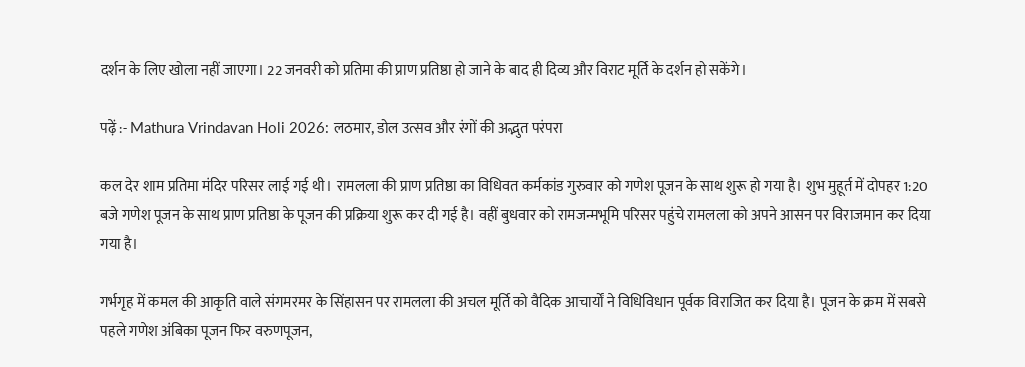दर्शन के लिए खोला नहीं जाएगा। 22 जनवरी को प्रतिमा की प्राण प्रतिष्ठा हो जाने के बाद ही दिव्य और विराट मूर्ति के दर्शन हो सकेंगे।

पढ़ें :- Mathura Vrindavan Holi 2026: लठमार, डोल उत्सव और रंगों की अद्भुत परंपरा

कल देर शाम प्रतिमा मंदिर परिसर लाई गई थी। रामलला की प्राण प्रतिष्ठा का विधिवत कर्मकांड गुरुवार को गणेश पूजन के साथ शुरू हो गया है। शुभ मुहूर्त में दोपहर 1:20 बजे गणेश पूजन के साथ प्राण प्रतिष्ठा के पूजन की प्रक्रिया शुरू कर दी गई है। वहीं बुधवार को रामजन्मभूमि परिसर पहुंचे रामलला को अपने आसन पर विराजमान कर दिया गया है।

गर्भगृह में कमल की आकृति वाले संगमरमर के सिंहासन पर रामलला की अचल मूर्ति को वैदिक आचार्यों ने विधिविधान पूर्वक विराजित कर दिया है। पूजन के क्रम में सबसे पहले गणेश अंबिका पूजन फिर वरुणपूजन,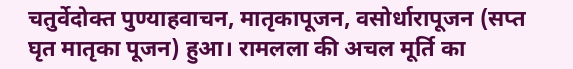चतुर्वेदोक्त पुण्याहवाचन, मातृकापूजन, वसोर्धारापूजन (सप्त घृत मातृका पूजन) हुआ। रामलला की अचल मूर्ति का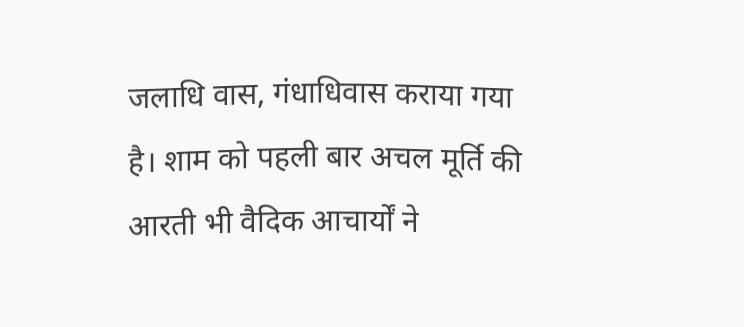जलाधि वास, गंधाधिवास कराया गया है। शाम को पहली बार अचल मूर्ति की आरती भी वैदिक आचार्यों ने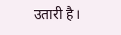उतारी है।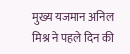मुख्य यजमान अनिल मिश्र ने पहले दिन की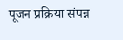पूजन प्रक्रिया संपन्न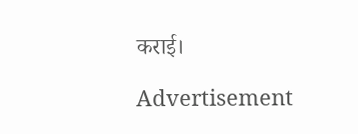कराई।

Advertisement